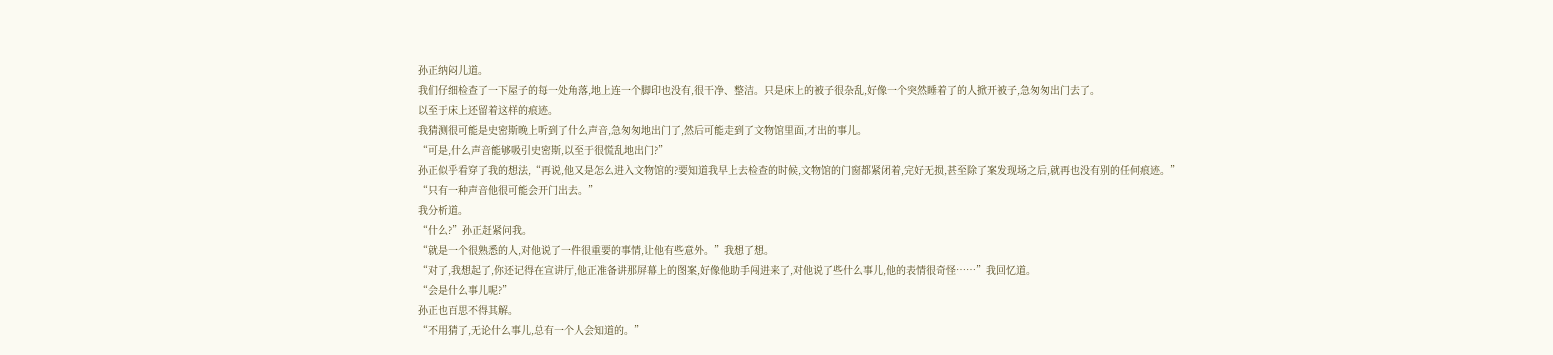孙正纳闷儿道。
我们仔细检查了一下屋子的每一处角落,地上连一个脚印也没有,很干净、整洁。只是床上的被子很杂乱,好像一个突然睡着了的人掀开被子,急匆匆出门去了。
以至于床上还留着这样的痕迹。
我猜测很可能是史密斯晚上听到了什么声音,急匆匆地出门了,然后可能走到了文物馆里面,才出的事儿。
“可是,什么声音能够吸引史密斯,以至于很慌乱地出门?”
孙正似乎看穿了我的想法,“再说,他又是怎么进入文物馆的?要知道我早上去检查的时候,文物馆的门窗都紧闭着,完好无损,甚至除了案发现场之后,就再也没有别的任何痕迹。”
“只有一种声音他很可能会开门出去。”
我分析道。
“什么?”孙正赶紧问我。
“就是一个很熟悉的人,对他说了一件很重要的事情,让他有些意外。”我想了想。
“对了,我想起了,你还记得在宣讲厅,他正准备讲那屏幕上的图案,好像他助手闯进来了,对他说了些什么事儿,他的表情很奇怪……”我回忆道。
“会是什么事儿呢?”
孙正也百思不得其解。
“不用猜了,无论什么事儿,总有一个人会知道的。”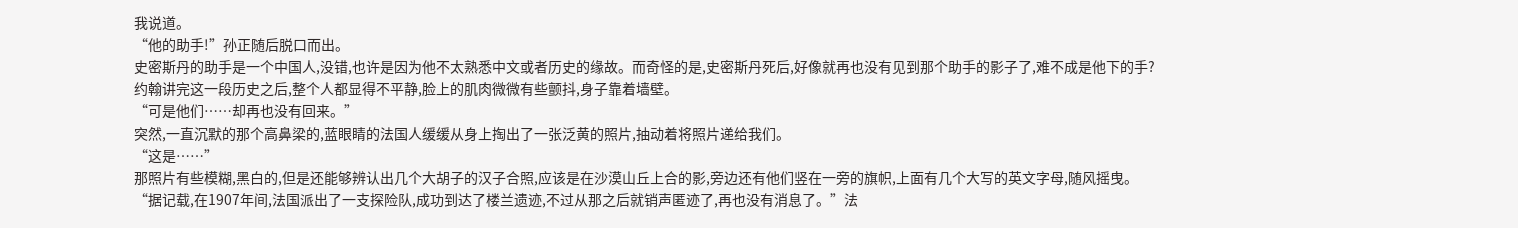我说道。
“他的助手!”孙正随后脱口而出。
史密斯丹的助手是一个中国人,没错,也许是因为他不太熟悉中文或者历史的缘故。而奇怪的是,史密斯丹死后,好像就再也没有见到那个助手的影子了,难不成是他下的手?
约翰讲完这一段历史之后,整个人都显得不平静,脸上的肌肉微微有些颤抖,身子靠着墙壁。
“可是他们……却再也没有回来。”
突然,一直沉默的那个高鼻梁的,蓝眼睛的法国人缓缓从身上掏出了一张泛黄的照片,抽动着将照片递给我们。
“这是……”
那照片有些模糊,黑白的,但是还能够辨认出几个大胡子的汉子合照,应该是在沙漠山丘上合的影,旁边还有他们竖在一旁的旗帜,上面有几个大写的英文字母,随风摇曳。
“据记载,在1907年间,法国派出了一支探险队,成功到达了楼兰遗迹,不过从那之后就销声匿迹了,再也没有消息了。”法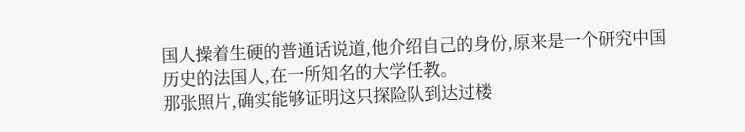国人操着生硬的普通话说道,他介绍自己的身份,原来是一个研究中国历史的法国人,在一所知名的大学任教。
那张照片,确实能够证明这只探险队到达过楼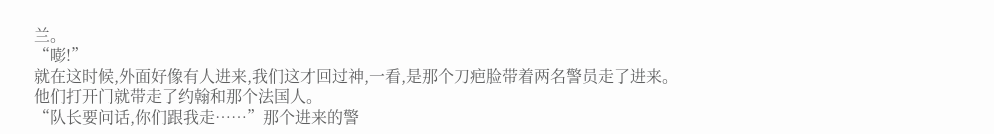兰。
“嘭!”
就在这时候,外面好像有人进来,我们这才回过神,一看,是那个刀疤脸带着两名警员走了进来。
他们打开门就带走了约翰和那个法国人。
“队长要问话,你们跟我走……”那个进来的警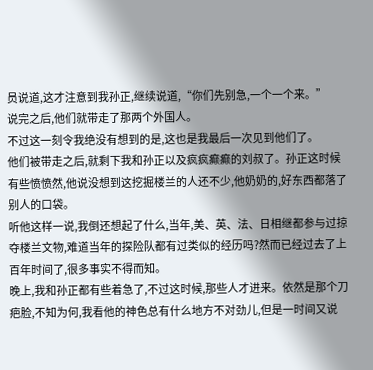员说道,这才注意到我孙正,继续说道,“你们先别急,一个一个来。”
说完之后,他们就带走了那两个外国人。
不过这一刻令我绝没有想到的是,这也是我最后一次见到他们了。
他们被带走之后,就剩下我和孙正以及疯疯癫癫的刘叔了。孙正这时候有些愤愤然,他说没想到这挖掘楼兰的人还不少,他奶奶的,好东西都落了别人的口袋。
听他这样一说,我倒还想起了什么,当年,美、英、法、日相继都参与过掠夺楼兰文物,难道当年的探险队都有过类似的经历吗?然而已经过去了上百年时间了,很多事实不得而知。
晚上,我和孙正都有些着急了,不过这时候,那些人才进来。依然是那个刀疤脸,不知为何,我看他的神色总有什么地方不对劲儿,但是一时间又说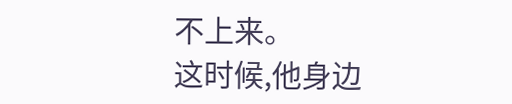不上来。
这时候,他身边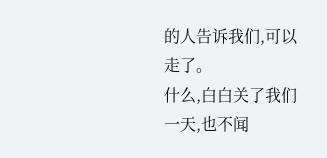的人告诉我们,可以走了。
什么,白白关了我们一天,也不闻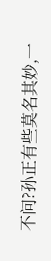不问?孙正有些莫名其妙,一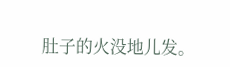肚子的火没地儿发。